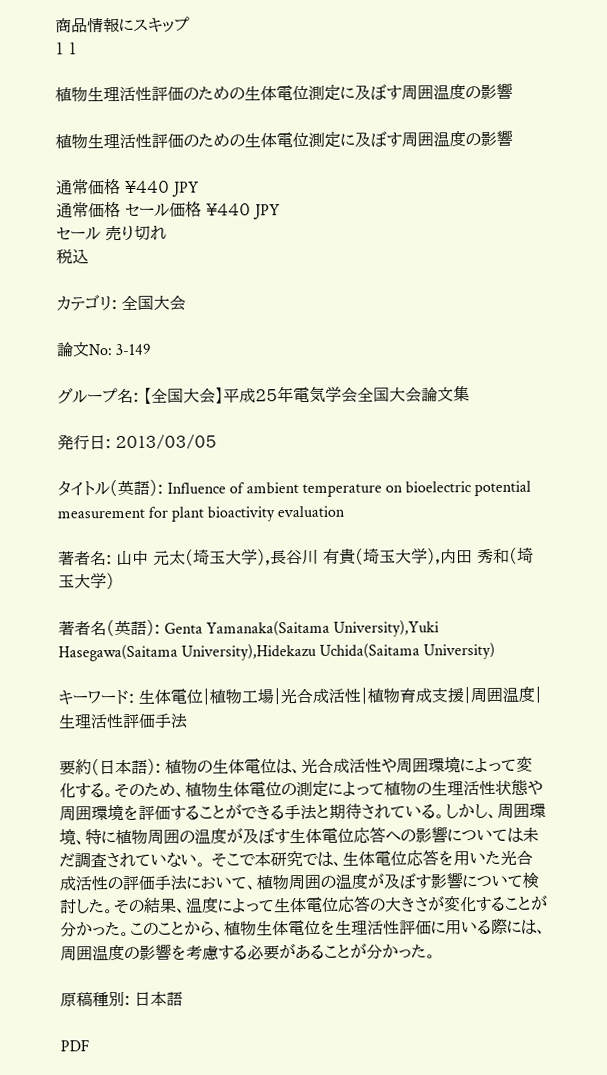商品情報にスキップ
1 1

植物生理活性評価のための生体電位測定に及ぼす周囲温度の影響

植物生理活性評価のための生体電位測定に及ぼす周囲温度の影響

通常価格 ¥440 JPY
通常価格 セール価格 ¥440 JPY
セール 売り切れ
税込

カテゴリ: 全国大会

論文No: 3-149

グループ名: 【全国大会】平成25年電気学会全国大会論文集

発行日: 2013/03/05

タイトル(英語): Influence of ambient temperature on bioelectric potential measurement for plant bioactivity evaluation

著者名: 山中 元太(埼玉大学),長谷川 有貴(埼玉大学),内田 秀和(埼玉大学)

著者名(英語): Genta Yamanaka(Saitama University),Yuki Hasegawa(Saitama University),Hidekazu Uchida(Saitama University)

キーワード: 生体電位|植物工場|光合成活性|植物育成支援|周囲温度|生理活性評価手法

要約(日本語): 植物の生体電位は、光合成活性や周囲環境によって変化する。そのため、植物生体電位の測定によって植物の生理活性状態や周囲環境を評価することができる手法と期待されている。しかし、周囲環境、特に植物周囲の温度が及ぼす生体電位応答への影響については未だ調査されていない。 そこで本研究では、生体電位応答を用いた光合成活性の評価手法において、植物周囲の温度が及ぼす影響について検討した。その結果、温度によって生体電位応答の大きさが変化することが分かった。このことから、植物生体電位を生理活性評価に用いる際には、周囲温度の影響を考慮する必要があることが分かった。

原稿種別: 日本語

PDF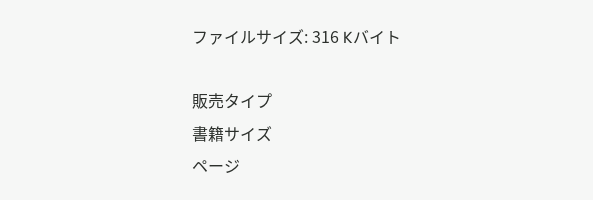ファイルサイズ: 316 Kバイト

販売タイプ
書籍サイズ
ページ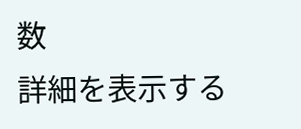数
詳細を表示する